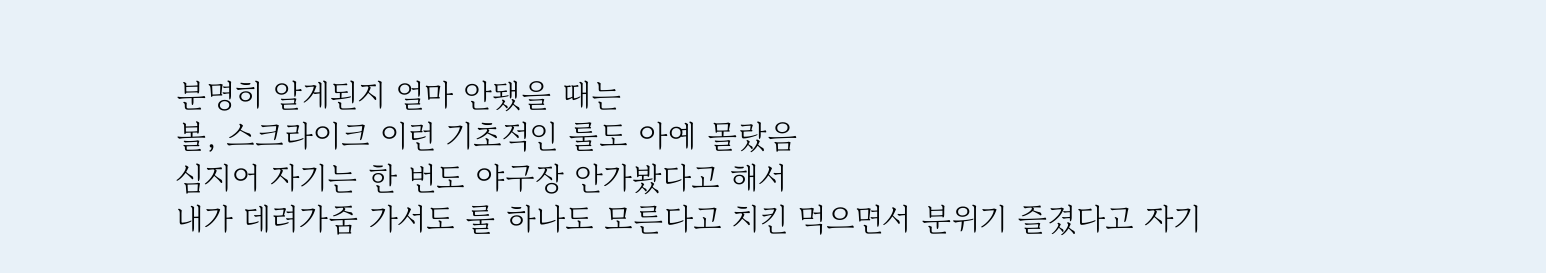분명히 알게된지 얼마 안됐을 때는
볼, 스크라이크 이런 기초적인 룰도 아예 몰랐음
심지어 자기는 한 번도 야구장 안가봤다고 해서
내가 데려가줌 가서도 룰 하나도 모른다고 치킨 먹으면서 분위기 즐겼다고 자기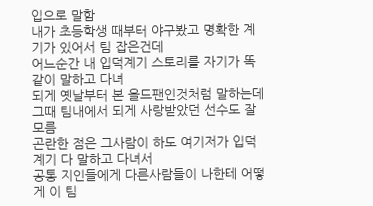입으로 말함
내가 초등학생 때부터 야구봤고 명확한 계기가 있어서 팀 잡은건데
어느순간 내 입덕계기 스토리를 자기가 똑같이 말하고 다녀
되게 옛날부터 본 올드팬인것처럼 말하는데 그때 팀내에서 되게 사랑받았던 선수도 잘 모름
곤란한 점은 그사람이 하도 여기저가 입덕계기 다 말하고 다녀서
공통 지인들에게 다른사람들이 나한테 어떻게 이 팀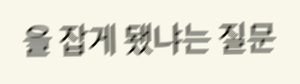을 잡게 됐냐는 질문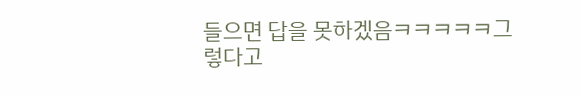들으면 답을 못하겠음ㅋㅋㅋㅋㅋ그렇다고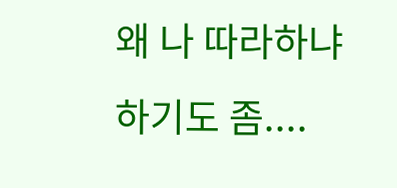왜 나 따라하냐 하기도 좀....